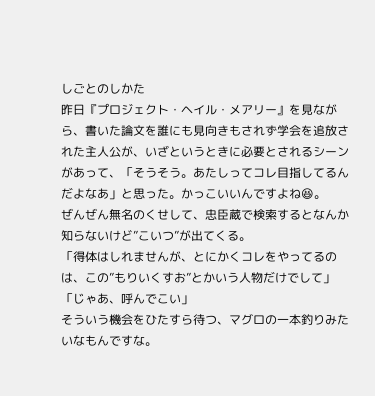しごとのしかた
昨日『プロジェクト・ヘイル・メアリー』を見ながら、書いた論文を誰にも見向きもされず学会を追放された主人公が、いざというときに必要とされるシーンがあって、「そうそう。あたしってコレ目指してるんだよなあ」と思った。かっこいいんですよね😆。
ぜんぜん無名のくせして、忠臣蔵で検索するとなんか知らないけど”こいつ”が出てくる。
「得体はしれませんが、とにかくコレをやってるのは、この”もりいくすお”とかいう人物だけでして」
「じゃあ、呼んでこい」
そういう機会をひたすら待つ、マグロの一本釣りみたいなもんですな。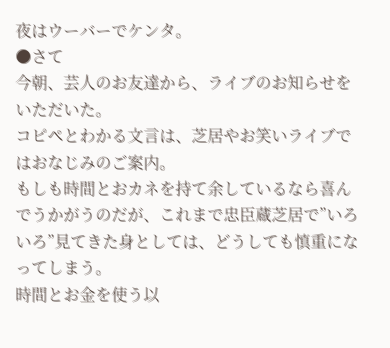夜はウーバーでケンタ。
●さて
今朝、芸人のお友達から、ライブのお知らせをいただいた。
コピペとわかる文言は、芝居やお笑いライブではおなじみのご案内。
もしも時間とおカネを持て余しているなら喜んでうかがうのだが、これまで忠臣蔵芝居で”いろいろ”見てきた身としては、どうしても慎重になってしまう。
時間とお金を使う以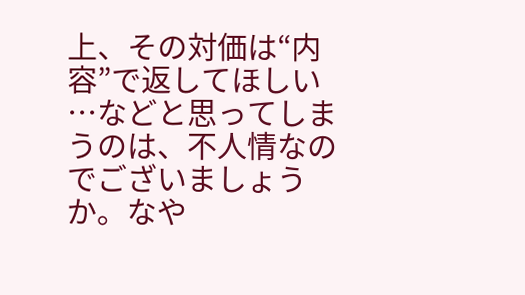上、その対価は“内容”で返してほしい
…などと思ってしまうのは、不人情なのでございましょうか。なや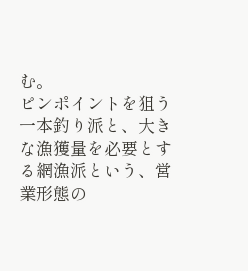む。
ピンポイントを狙う一本釣り派と、大きな漁獲量を必要とする網漁派という、営業形態の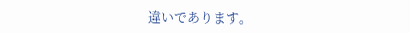違いであります。